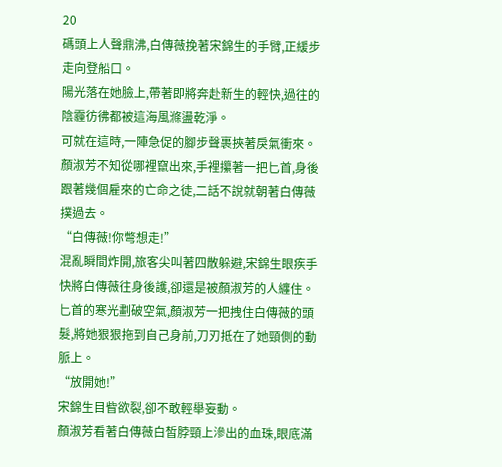20
碼頭上人聲鼎沸,白傳薇挽著宋錦生的手臂,正緩步走向登船口。
陽光落在她臉上,帶著即將奔赴新生的輕快,過往的陰霾彷彿都被這海風滌盪乾淨。
可就在這時,一陣急促的腳步聲裹挾著戾氣衝來。
顏淑芳不知從哪裡竄出來,手裡攥著一把匕首,身後跟著幾個雇來的亡命之徒,二話不說就朝著白傳薇撲過去。
“白傳薇!你彆想走!”
混亂瞬間炸開,旅客尖叫著四散躲避,宋錦生眼疾手快將白傳薇往身後護,卻還是被顏淑芳的人纏住。
匕首的寒光劃破空氣,顏淑芳一把拽住白傳薇的頭髮,將她狠狠拖到自己身前,刀刃抵在了她頸側的動脈上。
“放開她!”
宋錦生目眥欲裂,卻不敢輕舉妄動。
顏淑芳看著白傳薇白皙脖頸上滲出的血珠,眼底滿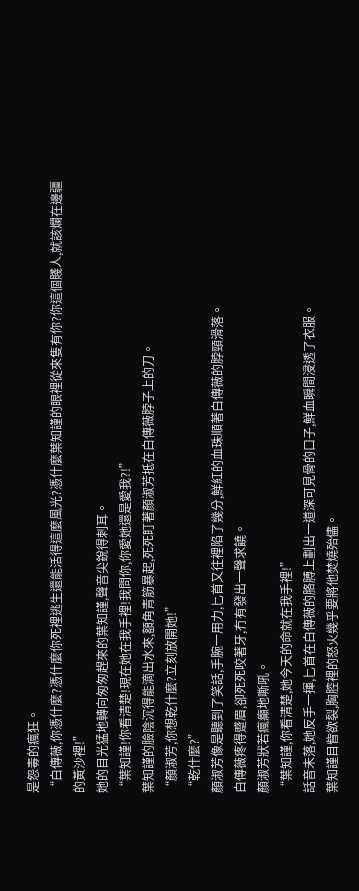是怨毒的瘋狂。
“白傳薇,你憑什麼?憑什麼你死裡逃生還能活得這麼風光?憑什麼葉知謹的眼裡從來隻有你?你這個賤人,就該爛在邊疆的黃沙裡!”
她的目光猛地轉向匆匆趕來的葉知謹,聲音尖銳得刺耳。
“葉知謹!你看清楚!現在她在我手裡!我問你,你愛她還是愛我?!”
葉知謹的臉陰沉得能滴出水來,額角青筋暴起,死死盯著顏淑芳抵在白傳薇脖子上的刀。
“顏淑芳,你想乾什麼?立刻放開她!”
“乾什麼?”
顏淑芳像是聽到了笑話,手腕一用力,匕首又往裡陷了幾分,鮮紅的血珠順著白傳薇的脖頸滑落。
白傳薇疼得蹙眉,卻死死咬著牙,冇有發出一聲求饒。
顏淑芳狀若瘋癲地嘶吼。
“葉知謹,你看清楚,她今天的命就在我手裡!”
話音未落,她反手一揮,匕首在白傳薇的胳膊上劃出一道深可見骨的口子,鮮血瞬間浸透了衣服。
葉知謹目眥欲裂,胸腔裡的怒火幾乎要將他焚燒殆儘。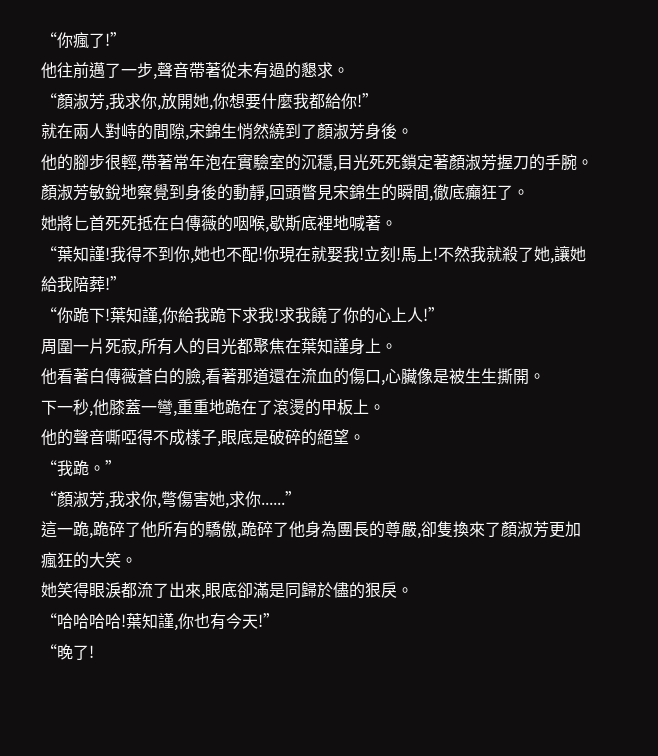“你瘋了!”
他往前邁了一步,聲音帶著從未有過的懇求。
“顏淑芳,我求你,放開她,你想要什麼我都給你!”
就在兩人對峙的間隙,宋錦生悄然繞到了顏淑芳身後。
他的腳步很輕,帶著常年泡在實驗室的沉穩,目光死死鎖定著顏淑芳握刀的手腕。
顏淑芳敏銳地察覺到身後的動靜,回頭瞥見宋錦生的瞬間,徹底癲狂了。
她將匕首死死抵在白傳薇的咽喉,歇斯底裡地喊著。
“葉知謹!我得不到你,她也不配!你現在就娶我!立刻!馬上!不然我就殺了她,讓她給我陪葬!”
“你跪下!葉知謹,你給我跪下求我!求我饒了你的心上人!”
周圍一片死寂,所有人的目光都聚焦在葉知謹身上。
他看著白傳薇蒼白的臉,看著那道還在流血的傷口,心臟像是被生生撕開。
下一秒,他膝蓋一彎,重重地跪在了滾燙的甲板上。
他的聲音嘶啞得不成樣子,眼底是破碎的絕望。
“我跪。”
“顏淑芳,我求你,彆傷害她,求你......”
這一跪,跪碎了他所有的驕傲,跪碎了他身為團長的尊嚴,卻隻換來了顏淑芳更加瘋狂的大笑。
她笑得眼淚都流了出來,眼底卻滿是同歸於儘的狠戾。
“哈哈哈哈!葉知謹,你也有今天!”
“晚了!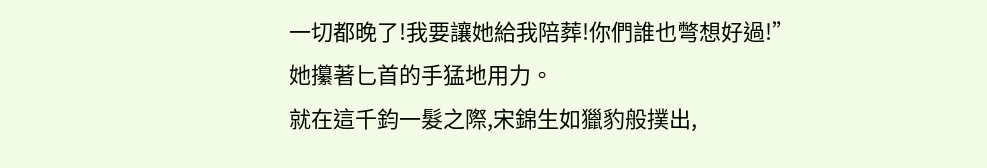一切都晚了!我要讓她給我陪葬!你們誰也彆想好過!”
她攥著匕首的手猛地用力。
就在這千鈞一髮之際,宋錦生如獵豹般撲出,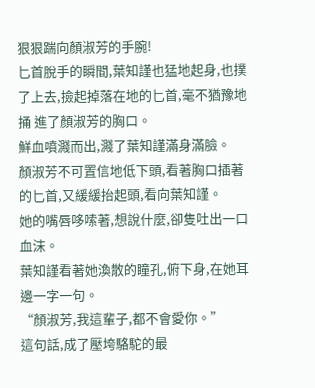狠狠踹向顏淑芳的手腕!
匕首脫手的瞬間,葉知謹也猛地起身,也撲了上去,撿起掉落在地的匕首,毫不猶豫地捅 進了顏淑芳的胸口。
鮮血噴濺而出,濺了葉知謹滿身滿臉。
顏淑芳不可置信地低下頭,看著胸口插著的匕首,又緩緩抬起頭,看向葉知謹。
她的嘴唇哆嗦著,想說什麼,卻隻吐出一口血沫。
葉知謹看著她渙散的瞳孔,俯下身,在她耳邊一字一句。
“顏淑芳,我這輩子,都不會愛你。”
這句話,成了壓垮駱駝的最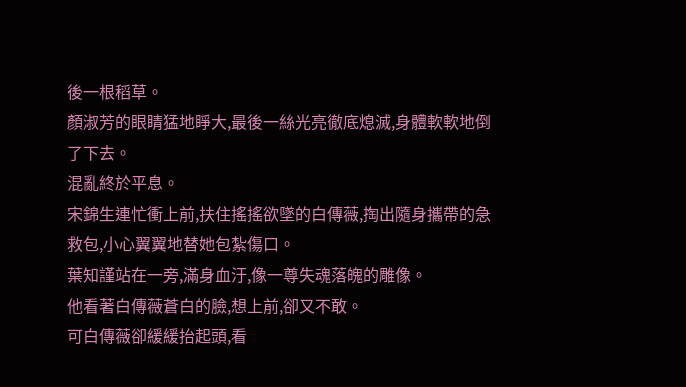後一根稻草。
顏淑芳的眼睛猛地睜大,最後一絲光亮徹底熄滅,身體軟軟地倒了下去。
混亂終於平息。
宋錦生連忙衝上前,扶住搖搖欲墜的白傳薇,掏出隨身攜帶的急救包,小心翼翼地替她包紮傷口。
葉知謹站在一旁,滿身血汙,像一尊失魂落魄的雕像。
他看著白傳薇蒼白的臉,想上前,卻又不敢。
可白傳薇卻緩緩抬起頭,看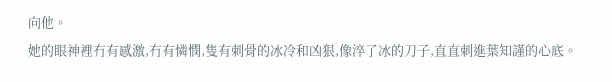向他。
她的眼神裡冇有感激,冇有憐憫,隻有刺骨的冰冷和凶狠,像淬了冰的刀子,直直刺進葉知謹的心底。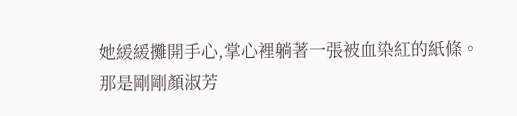她緩緩攤開手心,掌心裡躺著一張被血染紅的紙條。
那是剛剛顏淑芳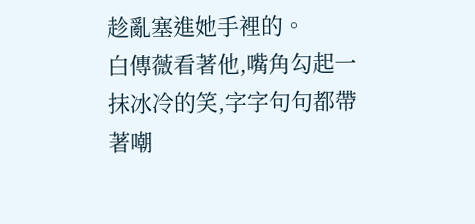趁亂塞進她手裡的。
白傳薇看著他,嘴角勾起一抹冰冷的笑,字字句句都帶著嘲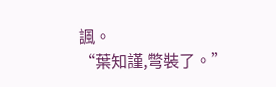諷。
“葉知謹,彆裝了。”